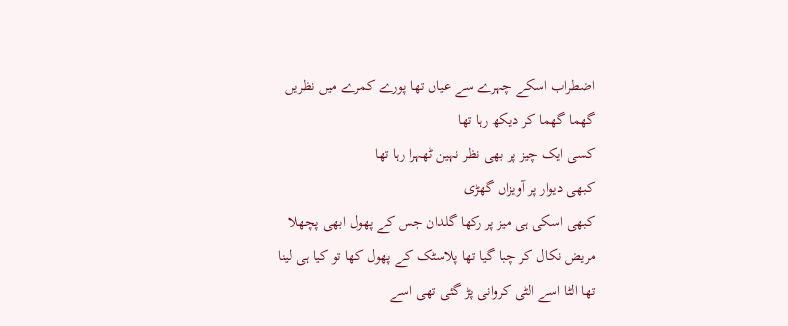اضطراب اسکے چہرے سے عیاں تھا پورے کمرے میں نظریں گھما گھما کر دیکھ رہا تھا
کسی ایک چیز پر بھی نظر نہین ٹھہرا رہا تھا
کبھی دیوار پر آویزاں گھڑی
کبھی اسکی ہی میز پر رکھا گلدان جس کے پھول ابھی پچھلا مریض نکال کر چبا گیا تھا پلاسٹک کے پھول کھا تو کیا ہی لینا تھا الٹا اسے الٹی کروانی پڑ گئی تھی اسے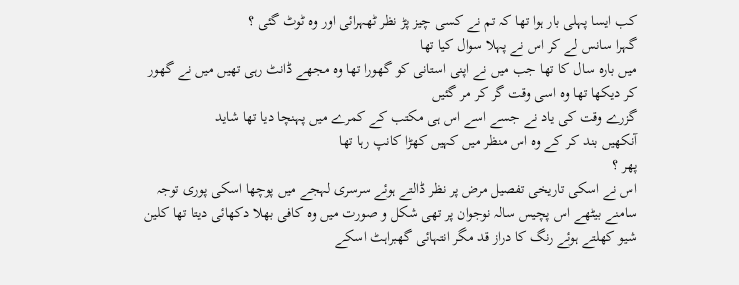کب ایسا پہلی بار ہوا تھا کہ تم نے کسی چیز پڑ نظر ٹھہرائی اور وہ ٹوٹ گئی ؟
گہرا سانس لے کر اس نے پہلا سوال کیا تھا
میں بارہ سال کا تھا جب میں نے اپنی استانی کو گھورا تھا وہ مجھے ڈانٹ رہی تھیں میں نے گھور کر دیکھا تھا وہ اسی وقت گر کر مر گئیں
گزرے وقت کی یاد نے جسے اسے اس ہی مکتب کے کمرے میں پہنچا دیا تھا شاید
آنکھیں بند کر کے وہ اس منظر میں کہیں کھڑا کانپ رہا تھا
پھر ؟
اس نے اسکی تاریخی تفصیل مرض پر نظر ڈالتے ہوئے سرسری لہجے میں پوچھا اسکی پوری توجہ سامنے بیٹھے اس پچیس سالہ نوجوان پر تھی شکل و صورت میں وہ کافی بھلا دکھائی دیتا تھا کلین شیو کھلتے ہوئے رنگ کا دراز قد مگر انتہائی گھبراہٹ اسکے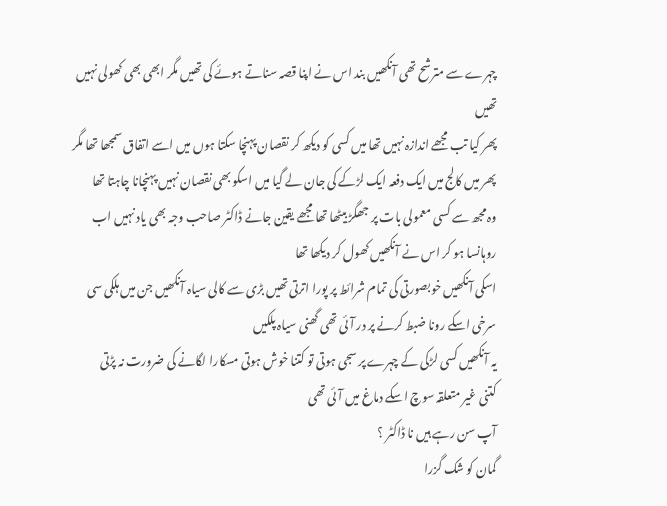چہرے سے مترشح تھی آنکھیں بند اس نے اپنا قصہ سناتے ہوئے کی تھیں مگر ابھی بھی کھولی نہیں تھیں
پھر کیا تب مجھے اندازہ نہیں تھا میں کسی کو دیکھ کر نقصان پہنچا سکتا ہوں میں اسے اتفاق سمجھا تھا مگر پھر میں کالج میں ایک دفعہ ایک لڑکے کی جان لے گیا میں اسکو بھی نقصان نہیں پہنچانا چاہتا تھا
وہ مجھ سے کسی معمولی بات پر جھگڑ بیٹھا تھا مجھے یقین جانے ڈاکٹر صاحب وجہ بھی یاد نہیں اب
روہانسا ہو کر اس نے آنکھیں کھول کر دیکھا تھا
اسکی آنکھیں خوبصورتی کی تمام شرائط پر پورا اترتی تھیں بڑی سے کالی سیاہ آنکھیں جن میں ہلکی سی سرخی اسکے رونا ضبط کرنے پر در آئی تھی گھنی سیاہ پلکیں
یہ آنکھیں کسی لڑکی کے چہرے پر سجی ہوتی تو کتنا خوش ہوتی مسکارا لگانے کی ضرورت نہ پڑتی
کتنی غیر متعلقہ سوچ اسکے دماغ میں آئی تھی
آپ سن رہے ہیں نا ڈاکٹر ؟
گمان کو شک گزرا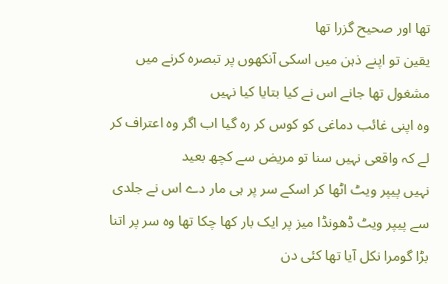تھا اور صحیح گزرا تھا
یقین تو اپنے ذہن میں اسکی آنکھوں پر تبصرہ کرنے میں مشغول تھا جانے اس نے کیا بتایا کیا نہیں
وہ اپنی غائب دماغی کو کوس کر رہ گیا اب اگر وہ اعتراف کر لے کہ واقعی نہیں سنا تو مریض سے کچھ بعید
نہیں پیپر ویٹ اٹھا کر اسکے سر پر ہی مار دے اس نے جلدی سے پیپر ویٹ ڈھونڈا میز پر ایک بار کھا چکا تھا وہ سر پر اتنا بڑا گومرا نکل آیا تھا کئی دن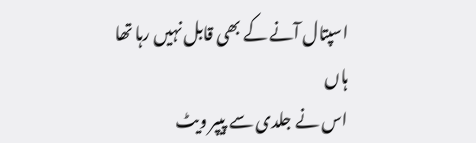اسپتال آنے کے بھی قابل نہیں رہا تھا
ہاں
اس نے جلدی سے پیپر ویٹ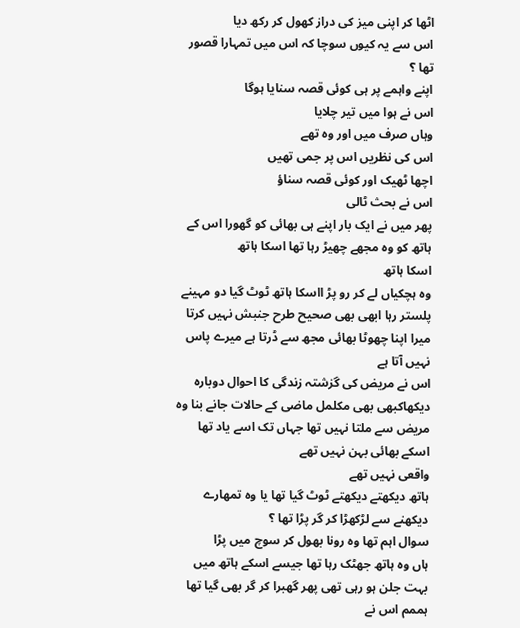اٹھا کر اپنی میز کی دراز کھول کر رکھ دیا
اس سے یہ کیوں سوچا کہ اس میں تمہارا قصور تھا ؟
اپنے واہمے پر ہی کوئی قصہ سنایا ہوگا
اس نے ہوا میں تیر چلایا
وہاں صرف میں اور وہ تھے
اس کی نظریں اس پر جمی تھیں
اچھا ٹھیک اور کوئی قصہ سناؤ
اس نے بحث ٹالی
پھر میں نے ایک بار اپنے ہی بھائی کو گھورا اس کے ہاتھ کو وہ مجھے چھیڑ رہا تھا اسکا ہاتھ
اسکا ہاتھ
وہ ہچکیاں لے کر رو پڑ ااسکا ہاتھ ٹوٹ گیا دو مہینے پلستر رہا ابھی بھی صحیح طرح جنبش نہیں کرتا
میرا اپنا چھوٹا بھائی مجھ سے ڈرتا ہے میرے پاس نہیں آتا ہے
اس نے مریض کی گزشتہ زندگی کا احوال دوبارہ دیکھاکبھی بھی مکلمل ماضی کے حالات جانے بنا وہ مریض سے ملتا نہیں تھا جہاں تک اسے یاد تھا اسکے بھائی بہن نہیں تھے
واقعی نہیں تھے
ہاتھ دیکھتے دیکھتے ٹوٹ گیا تھا یا وہ تمھارے دیکھنے سے لڑکھڑا کر گر پڑا تھا ؟
سوال اہم تھا وہ رونا بھول کر سوچ میں پڑا
ہاں وہ ہاتھ جھٹک رہا تھا جیسے اسکے ہاتھ میں بہت جلن ہو رہی تھی پھر گھبرا کر گر بھی گیا تھا
ہممم اس نے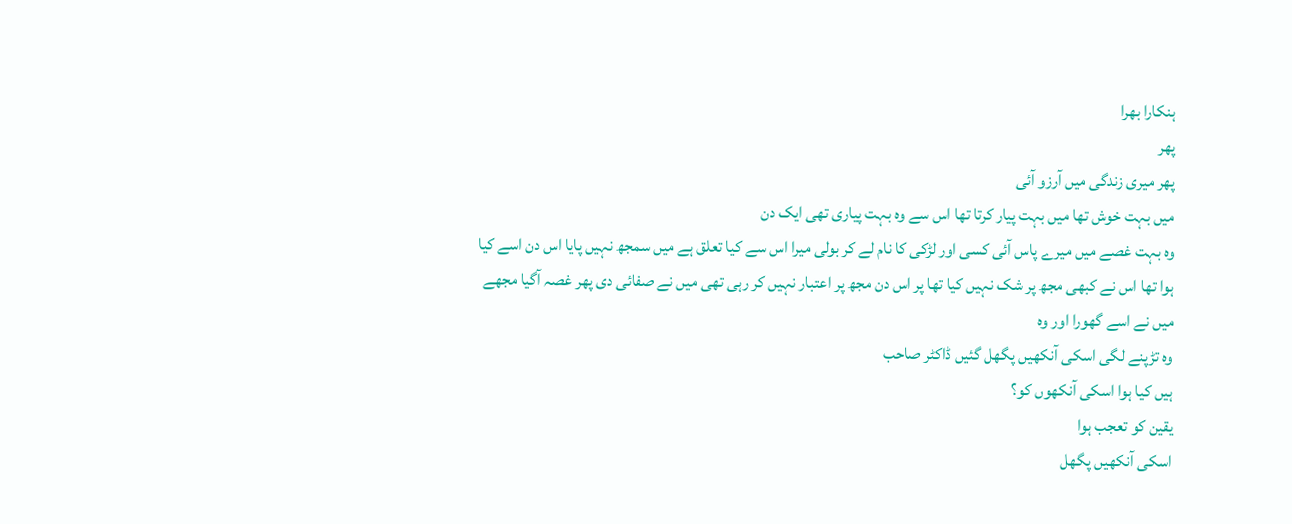ہنکارا بھرا
پھر
پھر میری زندگی میں آرزو آئی
میں بہت خوش تھا میں بہت پیار کرتا تھا اس سے وہ بہت پیاری تھی ایک دن
وہ بہت غصے میں میرے پاس آئی کسی اور لڑکی کا نام لے کر بولی میرا اس سے کیا تعلق ہے میں سمجھ نہیں پایا اس دن اسے کیا ہوا تھا اس نے کبھی مجھ پر شک نہیں کیا تھا پر اس دن مجھ پر اعتبار نہیں کر رہی تھی میں نے صفائی دی پھر غصہ آگیا مجھے میں نے اسے گھورا اور وہ
وہ تڑپنے لگی اسکی آنکھیں پگھل گئیں ڈاکٹر صاحب
ہیں کیا ہوا اسکی آنکھوں کو؟
یقین کو تعجب ہوا
اسکی آنکھیں پگھل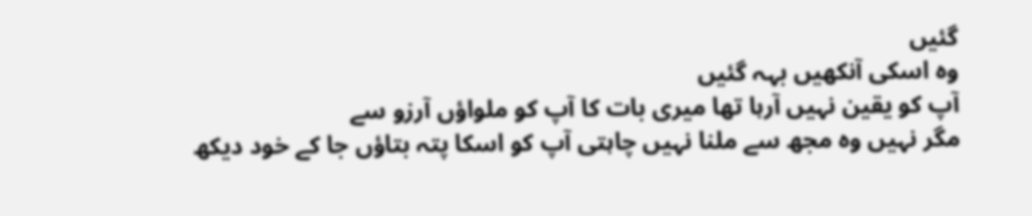گئیں
وہ اسکی آنکھیں بہہ گئیں
آپ کو یقین نہیں آرہا تھا میری بات کا آپ کو ملواؤں آرزو سے
مگر نہیں وہ مجھ سے ملنا نہیں چاہتی آپ کو اسکا پتہ بتاؤں جا کے خود دیکھ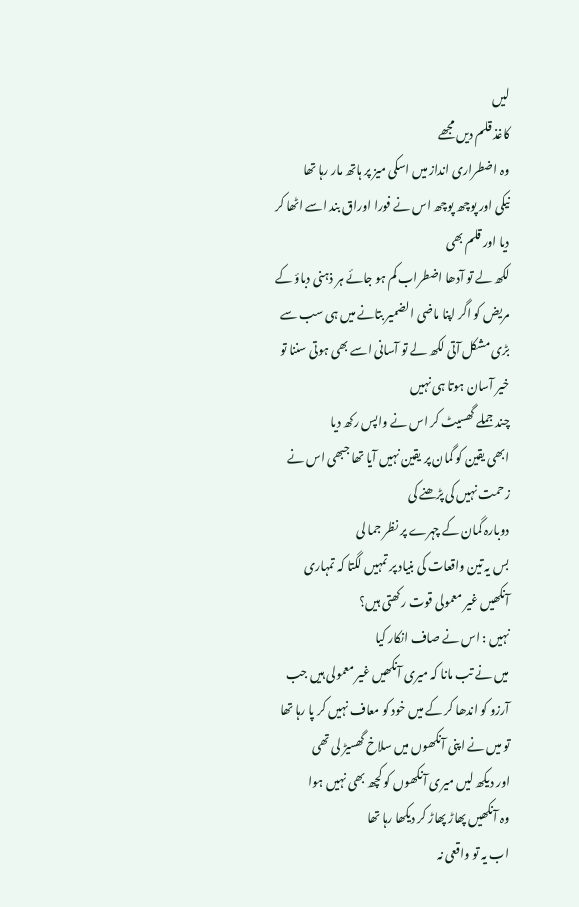لیں
کاغذ قلم دیں مجھے
وہ اضطراری انداز میں اسکی میز پر ہاتھ مار رہا تھا
نیکی اور پوچھ پوچھ اس نے فورا اوراق بند اسے اٹھا کر دیا اور قلم بھی
لکھ لے تو آدھا اضطراب کم ہو جائے ہر ذہنی دباؤ کے مریض کو اگر اپنا ماضی الضمیر بتانے میں ہی سب سے بڑی مشکل آتی لکھ لے تو آسانی اسے بھی ہوتی سننا تو خیر آسان ہوتا ہی نہیں
چند جملے گھسیٹ کر اس نے واپس رکھ دیا
ابھی یقین کو گمان پر یقین نہیں آیا تھا جبھی اس نے زحمت نہیں کی پڑھنے کی
دوبارہ گمان کے چہرے پر نظر جما لی
بس یہ تین واقعات کی بنیاد پر تمہیں لگتا کہ تمہاری آنکھیں غیر معمولی قوت رکھتی ہیں؟
نہیں : اس نے صاف انکار کیا
میں نے تب مانا کہ میری آنکھیں غیر معمولی ہیں جب
آرزو کو اندھا کر کے میں خود کو معاف نہیں کر پا رہا تھا تو میں نے اپنی آنکھوں میں سلاخ گھسیڑ لی تھی
اور دیکھ لیں میری آنکھوں کو کچھ بھی نہیں ہوا
وہ آنکھیں پھاڑ پھاڑ کر دیکھا رہا تھا
اب یہ تو واقعی نہ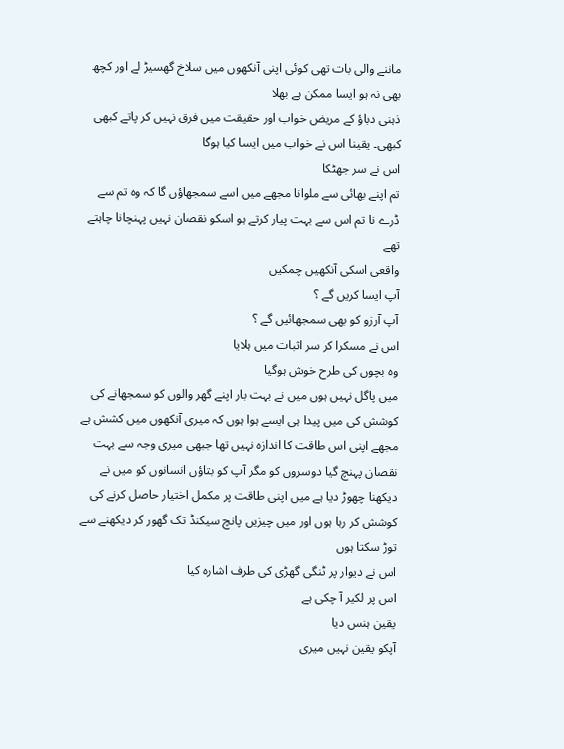ماننے والی بات تھی کوئی اپنی آنکھوں میں سلاخ گھسیڑ لے اور کچھ بھی نہ ہو ایسا ممکن ہے بھلا
ذہنی دباؤ کے مریض خواب اور حقیقت میں فرق نہیں کر پاتے کبھی کبھی۔ یقینا اس نے خواب میں ایسا کیا ہوگا
اس نے سر جھٹکا
تم اپنے بھائی سے ملوانا مجھے میں اسے سمجھاؤں گا کہ وہ تم سے ڈرے نا تم اس سے بہت پیار کرتے ہو اسکو نقصان نہیں پہنچانا چاہتے تھے
واقعی اسکی آنکھیں چمکیں
آپ ایسا کریں گے ؟
آپ آرزو کو بھی سمجھائیں گے ؟
اس نے مسکرا کر سر اثبات میں ہلایا
وہ بچوں کی طرح خوش ہوگیا
میں پاگل نہیں ہوں میں نے بہت بار اپنے گھر والوں کو سمجھانے کی کوشش کی میں پیدا ہی ایسے ہوا ہوں کہ میری آنکھوں میں کشش ہے مجھے اپنی اس طاقت کا اندازہ نہیں تھا جبھی میری وجہ سے بہت نقصان پہنچ گیا دوسروں کو مگر آپ کو بتاؤں انسانوں کو میں نے دیکھنا چھوڑ دیا ہے میں اپنی طاقت پر مکمل اختیار حاصل کرنے کی کوشش کر رہا ہوں اور میں چیزیں پانچ سیکنڈ تک گھور کر دیکھنے سے توڑ سکتا ہوں
اس نے دیوار پر ٹنگی گھڑی کی طرف اشارہ کیا
اس پر لکیر آ چکی ہے
یقین ہنس دیا
آپکو یقین نہیں میری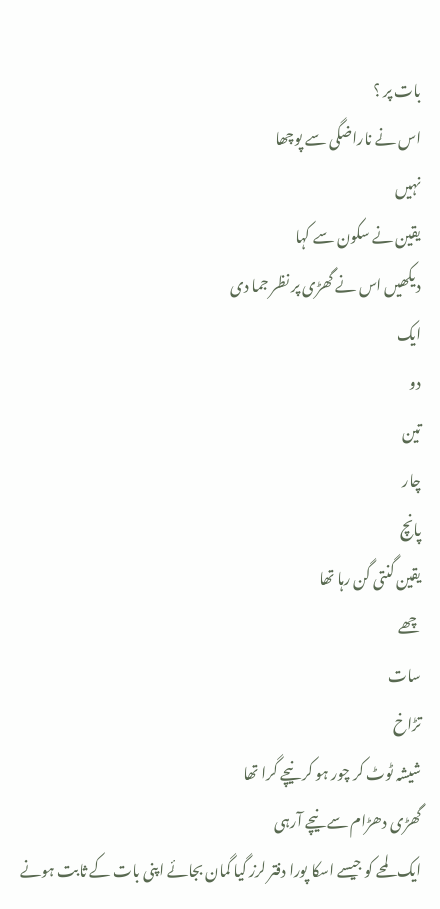بات پر ؟
اس نے ناراضگی سے پوچھا
نہیں
یقین نے سکون سے کہا
دیکھیں اس نے گھڑی پر نظر جما دی
ایک
دو
تین
چار
پانچ
یقین گنتی گن رہا تھا
چھے
سات
تڑاخ
شیشہ ٹوٹ کر چور ہو کر نیچے گرا تھا
گھڑی دھڑام سے نیچے آرہی
ایک لمحے کو جیسے اسکا پورا دفتر لرز گیا گمان بجائے اپنی بات کے ثابت ہونے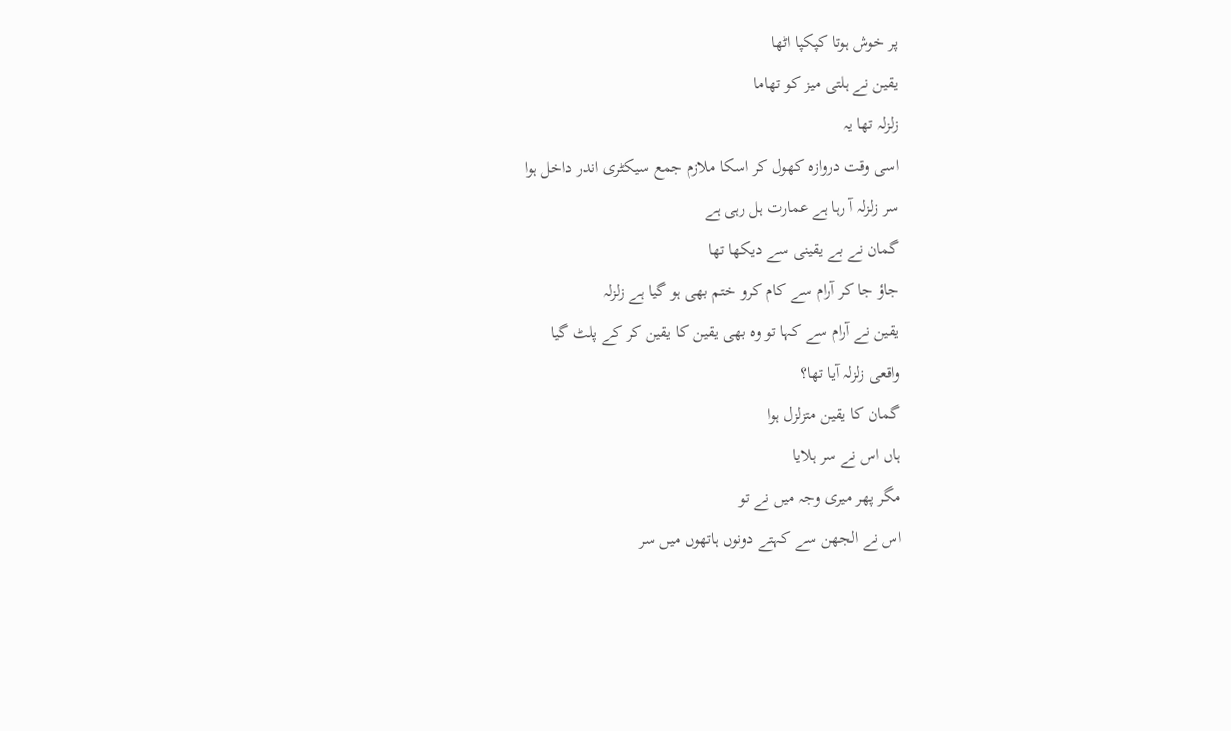پر خوش ہوتا کپکپا اٹھا
یقین نے ہلتی میز کو تھاما
زلزلہ تھا یہ
اسی وقت دروازہ کھول کر اسکا ملازم جمع سیکٹری اندر داخل ہوا
سر زلزلہ آ رہا ہے عمارت ہل رہی ہے
گمان نے بے یقینی سے دیکھا تھا
جاؤ جا کر آرام سے کام کرو ختم بھی ہو گیا ہے زلزلہ
یقین نے آرام سے کہا تو وہ بھی یقین کا یقین کر کے پلٹ گیا
واقعی زلزلہ آیا تھا؟
گمان کا یقین متزلزل ہوا
ہاں اس نے سر ہلایا
مگر پھر میری وجہ میں نے تو
اس نے الجھن سے کہتے دونوں ہاتھوں میں سر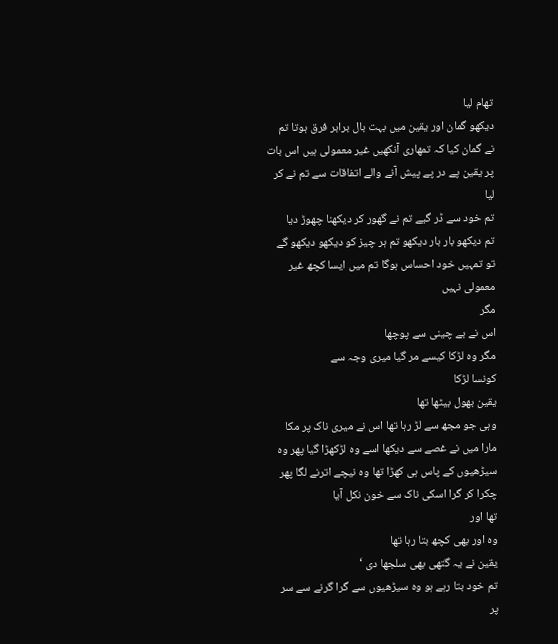تھام لیا
دیکھو گمان اور یقین میں بہت بال برابر فرق ہوتا تم نے گمان کیا کہ تمھاری آنکھیں غیر معمولی ہیں اس بات پر یقین پے در پے پیش آنے والے اتفاقات سے تم نے کر لیا
تم خود سے ڈر گیے تم نے گھور کر دیکھنا چھوڑ دیا
تم دیکھو بار بار دیکھو تم ہر چیز کو دیکھو دیکھو گے تو تمہیں خود احساس ہوگا تم میں ایسا کچھ غیر معمولی نہیں
مگر
اس نے بے چینی سے پوچھا
مگر وہ لڑکا کیسے مر گیا میری وجہ سے
کونسا لڑکا
یقین بھول بیٹھا تھا
وہی جو مجھ سے لڑ رہا تھا اس نے میری ناک پر مکا مارا میں نے غصے سے دیکھا اسے وہ لڑکھڑا گیا پھر وہ سیڑھیوں کے پاس ہی کھڑا تھا وہ نیچے اترنے لگا پھر چکرا کر گرا اسکی ناک سے خون نکل آیا
تھا اور
وہ اور بھی کچھ بتا رہا تھا
یقین نے یہ گتھی بھی سلجھا دی ‘
تم خود بتا رہے ہو وہ سیڑھیوں سے گرا گرنے سے سر پر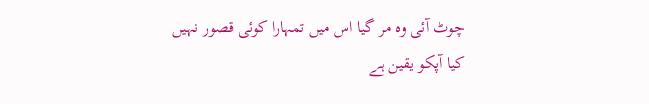چوٹ آئی وہ مر گیا اس میں تمہارا کوئی قصور نہیں
کیا آپکو یقین ہے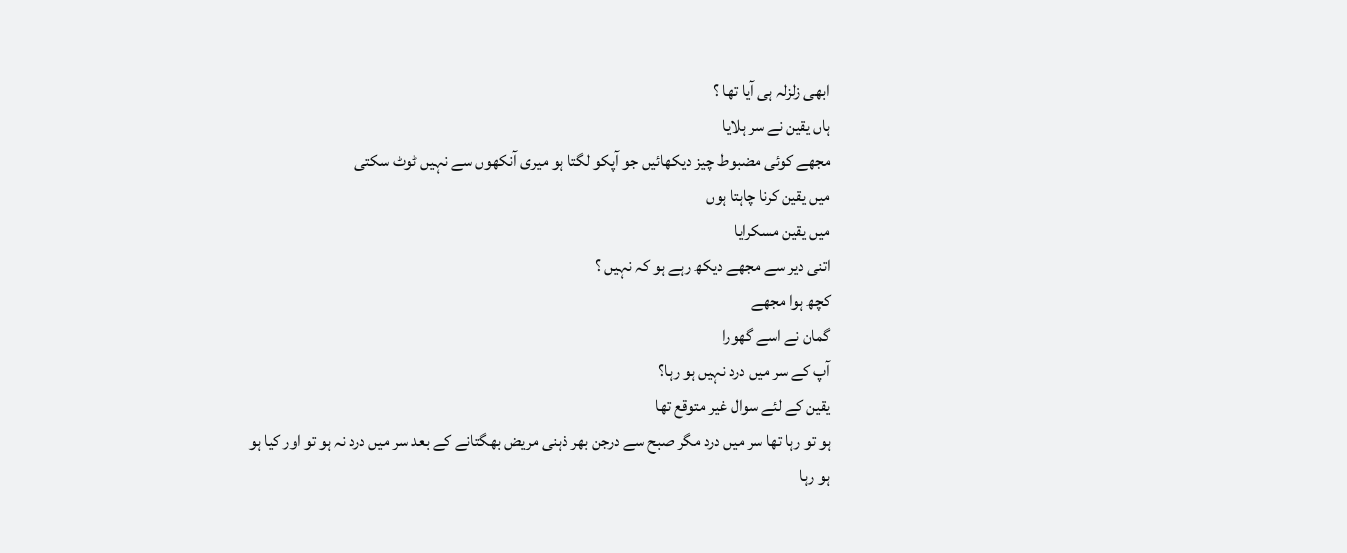ابھی زلزلہ ہی آیا تھا ؟
ہاں یقین نے سر ہلایا
مجھے کوئی مضبوط چیز دیکھائیں جو آپکو لگتا ہو میری آنکھوں سے نہیں ٹوٹ سکتی
میں یقین کرنا چاہتا ہوں
میں یقین مسکرایا
اتنی دیر سے مجھے دیکھ رہے ہو کہ نہیں ؟
کچھ ہوا مجھے
گمان نے اسے گھورا
آپ کے سر میں درد نہیں ہو رہا؟
یقین کے لئے سوال غیر متوقع تھا
ہو تو رہا تھا سر میں درد مگر صبح سے درجن بھر ذہنی مریض بھگتانے کے بعد سر میں درد نہ ہو تو اور کیا ہو
ہو رہا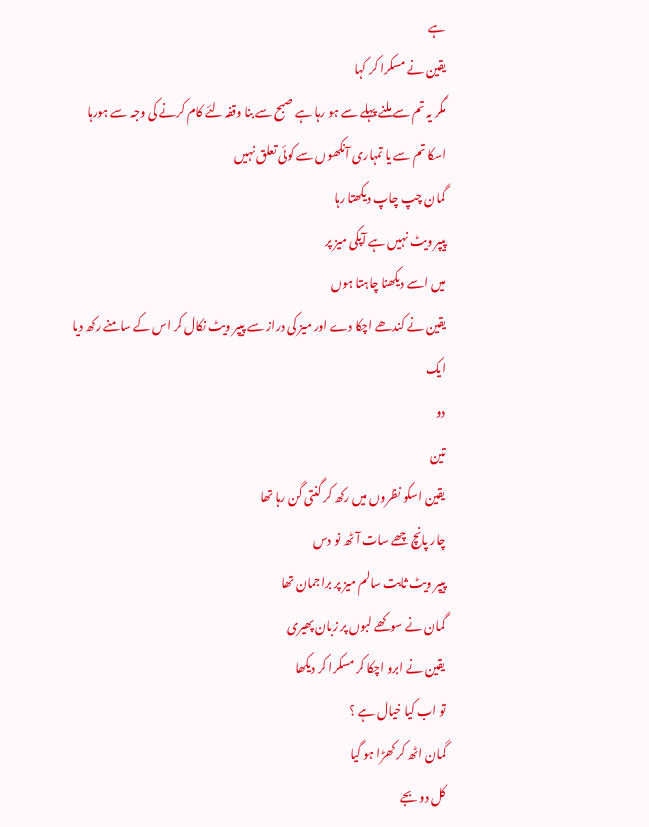ہے
یقین نے مسکرا کر کہا
مگر یہ تم سے ملنے پہلے سے ہو رہا ہے صبح سے بنا وقفہ لئے کام کرنے کی وجہ سے ہورہا
اسکا تم سے یا تمہاری آنکھوں سے کوئی تعلق نہیں
گمان چپ چاپ دیکھتا رہا
پیپر ویٹ نہیں ہے آپکی میز پر
میں اسے دیکھنا چاہتا ہوں
یقین نے کندھے اچکا دے اور میز کی دراز سے پیپر ویٹ نکال کر اس کے سامنے رکھ دیا
ایک
دو
تین
یقین اسکو نظروں میں رکھ کر گنتی گن رہا تھا
چار پانچ چھے سات آٹھ نو دس
پیپر ویٹ ثابت سالم میز پر براجمان تھا
گمان نے سوکھے لبوں پر زبان پھیری
یقین نے ابرو اچکا کر مسکرا کر دیکھا
تو اب کیا خیال ہے ؟
گمان اٹھ کر کھڑا ہو گیا
کل دو بجے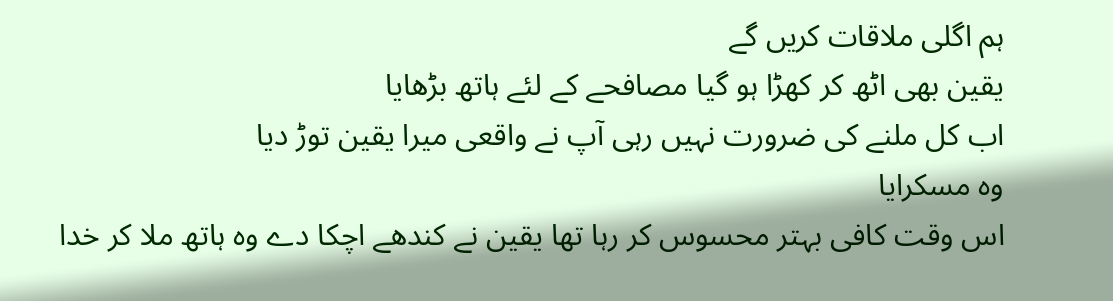ہم اگلی ملاقات کریں گے
یقین بھی اٹھ کر کھڑا ہو گیا مصافحے کے لئے ہاتھ بڑھایا
اب کل ملنے کی ضرورت نہیں رہی آپ نے واقعی میرا یقین توڑ دیا
وہ مسکرایا
اس وقت کافی بہتر محسوس کر رہا تھا یقین نے کندھے اچکا دے وہ ہاتھ ملا کر خدا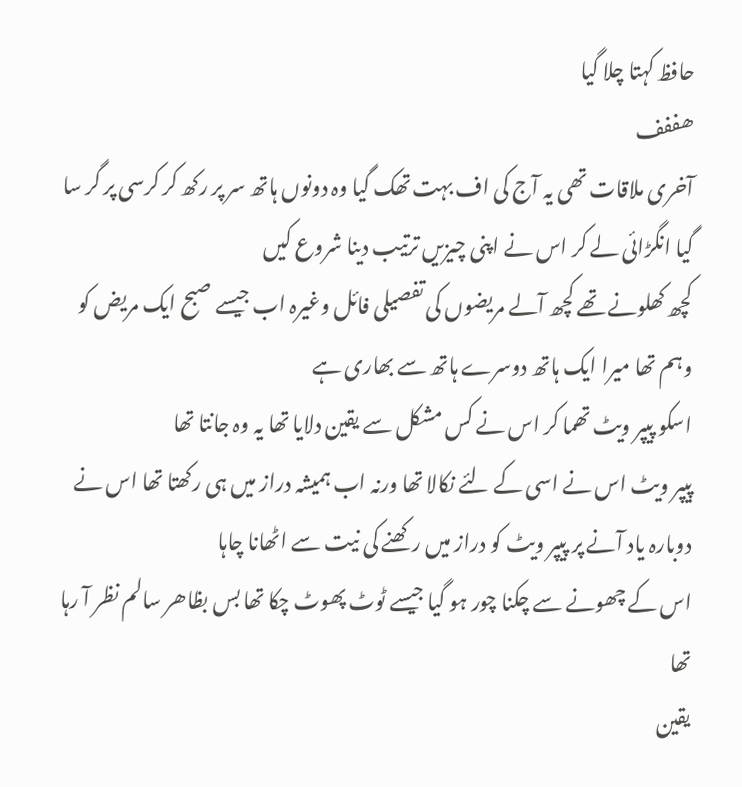حافظ کہتا چلا گیا
ھففف
آخری ملاقات تھی یہ آج کی اف بہت تھک گیا وہ دونوں ہاتھ سر پر رکھ کر کرسی پر گر سا گیا انگڑائی لے کر اس نے اپنی چیزیں ترتیب دینا شروع کیں
کچھ کھلونے تھے کچھ آلے مریضوں کی تفصیلی فائل وغیرہ اب جیسے صبح ایک مریض کو وہم تھا میرا ایک ہاتھ دوسرے ہاتھ سے بھاری ہے
اسکو پیپر ویٹ تھما کر اس نے کس مشکل سے یقین دلایا تھا یہ وہ جانتا تھا
پیپر ویٹ اس نے اسی کے لئے نکالا تھا ورنہ اب ہمیشہ دراز میں ہی رکھتا تھا اس نے دوبارہ یاد آنے پر پیپر ویٹ کو دراز میں رکھنے کی نیت سے اٹھانا چاہا
اس کے چھونے سے چکنا چور ہو گیا جیسے ٹوٹ پھوٹ چکا تھا بس بظاھر سالم نظر آ رہا تھا
یقین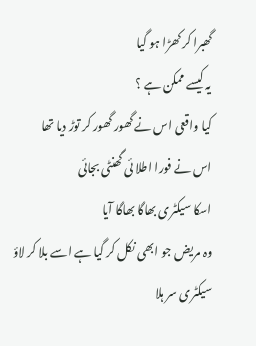گھبرا کر کھڑا ہو گیا
یہ کیسے ممکن ہے ؟
کیا واقعی اس نے گھور گھور کر توڑ دیا تھا
اس نے فورا اطلا ئی گھنٹی بجائی
اسکا سیکٹری بھاگا بھاگا آیا
وہ مریض جو ابھی نکل کر گیا ہے اسے بلا کر لاؤ
سیکٹری سر ہلا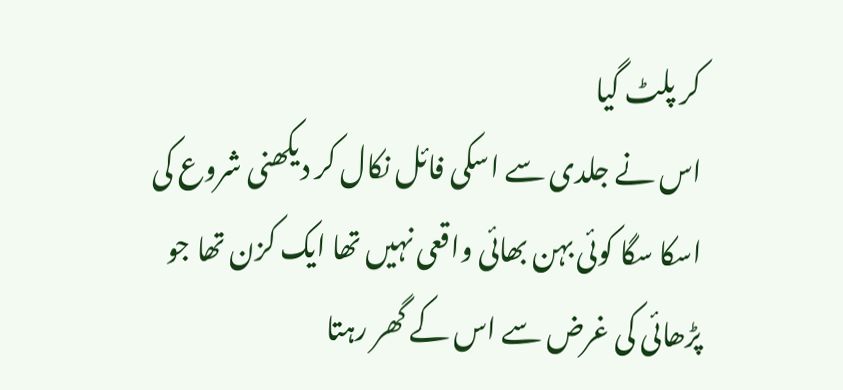کر پلٹ گیا
اس نے جلدی سے اسکی فائل نکال کر دیکھنی شروع کی
اسکا سگا کوئی بہن بھائی واقعی نہیں تھا ایک کزن تھا جو پڑھائی کی غرض سے اس کے گھر رہتا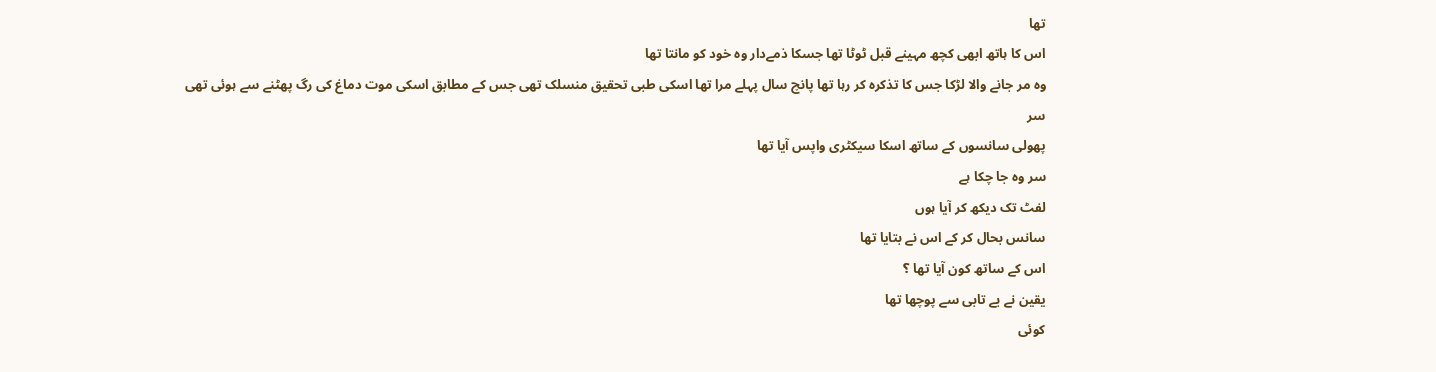تھا
اس کا ہاتھ ابھی کچھ مہینے قبل ٹوٹا تھا جسکا ذمےدار وہ خود کو مانتا تھا
وہ مر جانے والا لڑکا جس کا تذکرہ کر رہا تھا پانچ سال پہلے مرا تھا اسکی طبی تحقیق منسلک تھی جس کے مطابق اسکی موت دماغ کی رگ پھٹنے سے ہوئی تھی
سر
پھولی سانسوں کے ساتھ اسکا سیکٹری واپس آیا تھا
سر وہ جا چکا ہے
لفٹ تک دیکھ کر آیا ہوں
سانس بحال کر کے اس نے بتایا تھا
اس کے ساتھ کون آیا تھا ؟
یقین نے بے تابی سے پوچھا تھا
کوئی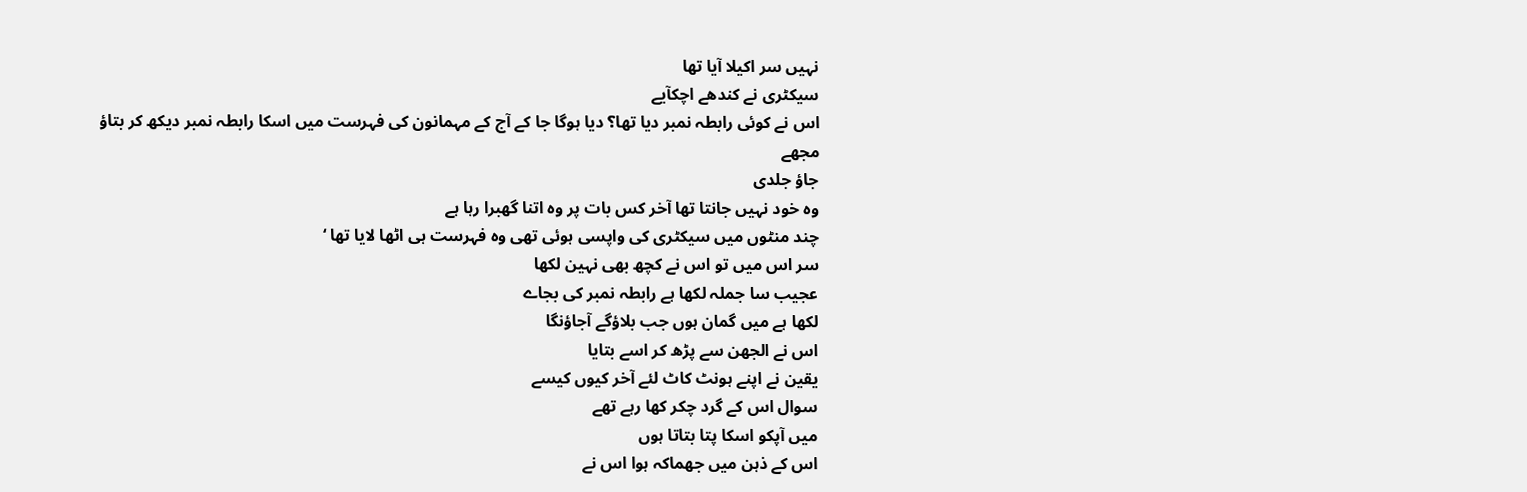نہیں سر اکیلا آیا تھا
سیکٹری نے کندھے اچکآیے
اس نے کوئی رابطہ نمبر دیا تھا؟ دیا ہوگا جا کے آج کے مہمانون کی فہرست میں اسکا رابطہ نمبر دیکھ کر بتاؤ مجھے
جاؤ جلدی
وہ خود نہیں جانتا تھا آخر کس بات پر وہ اتنا گھبرا رہا ہے
چند منٹوں میں سیکٹری کی واپسی ہوئی تھی وہ فہرست ہی اٹھا لایا تھا ‘
سر اس میں تو اس نے کچھ بھی نہین لکھا
عجیب سا جملہ لکھا ہے رابطہ نمبر کی بجاے
لکھا ہے میں گمان ہوں جب بلاؤگے آجاؤنگا
اس نے الجھن سے پڑھ کر اسے بتایا
یقین نے اپنے ہونٹ کاٹ لئے آخر کیوں کیسے
سوال اس کے گرد چکر کھا رہے تھے
میں آپکو اسکا پتا بتاتا ہوں
اس کے ذہن میں جھماکہ ہوا اس نے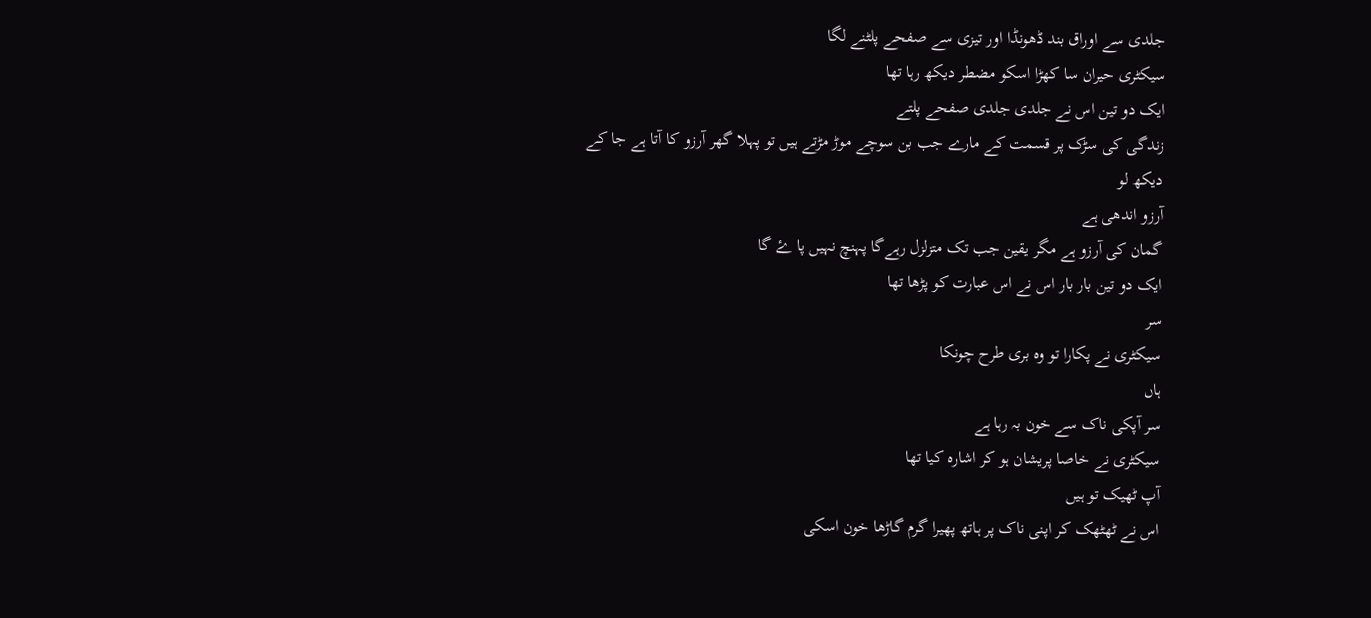جلدی سے اوراق بند ڈھونڈا اور تیزی سے صفحے پلٹنے لگا
سیکٹری حیران سا کھڑا اسکو مضطر دیکھ رہا تھا
ایک دو تین اس نے جلدی جلدی صفحے پلتے
زندگی کی سڑک پر قسمت کے مارے جب بن سوچے موڑ مڑتے ہیں تو پہلا گھر آرزو کا آتا ہے جا کے دیکھ لو
آرزو اندھی ہے
گمان کی آرزو ہے مگر یقین جب تک متزلزل رہےگا پہنچ نہیں پا ۓ گا
ایک دو تین بار بار اس نے اس عبارت کو پڑھا تھا
سر
سیکٹری نے پکارا تو وہ بری طرح چونکا
ہاں
سر آپکی ناک سے خون بہ رہا ہے
سیکٹری نے خاصا پریشان ہو کر اشارہ کیا تھا
آپ ٹھیک تو ہیں
اس نے ٹھٹھک کر اپنی ناک پر ہاتھ پھیرا گرم گاڑھا خون اسکی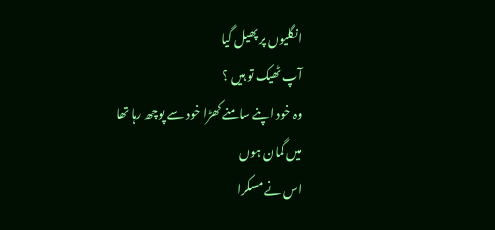انگلیوں پر پھیل گیا
آپ ٹھیک تو ہیں ؟
وہ خود اپنے سامنے کھڑا خود سے پوچھ رہا تھا
میں گمان ہوں
اس نے مسکرا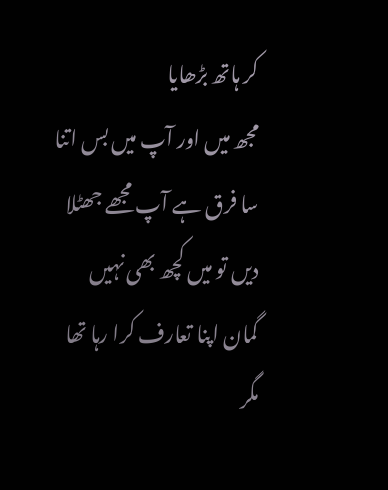کر ہاتھ بڑھایا
مجھ میں اور آپ میں بس اتنا سا فرق ہے آپ مجھے جھٹلا دیں تو میں کچھ بھی نہیں
گمان اپنا تعارف کرا رہا تھا مگر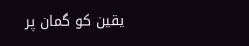یقین کو گمان پر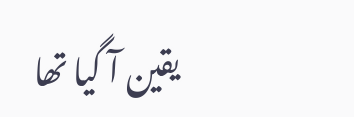یقین آ گیا تھا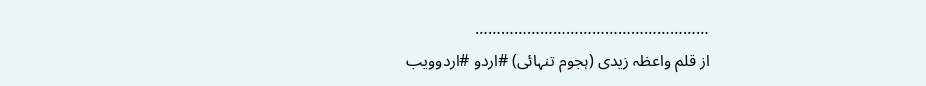………………………………………………
از قلم واعظہ زیدی (ہجوم تنہائی) #اردو #اردوویب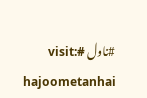#ناول #visit: hajoometanhai